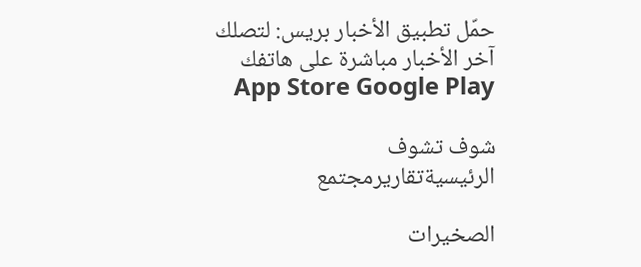حمّل تطبيق الأخبار بريس: لتصلك آخر الأخبار مباشرة على هاتفك App Store Google Play

شوف تشوف
الرئيسيةتقاريرمجتمع

الصخيرات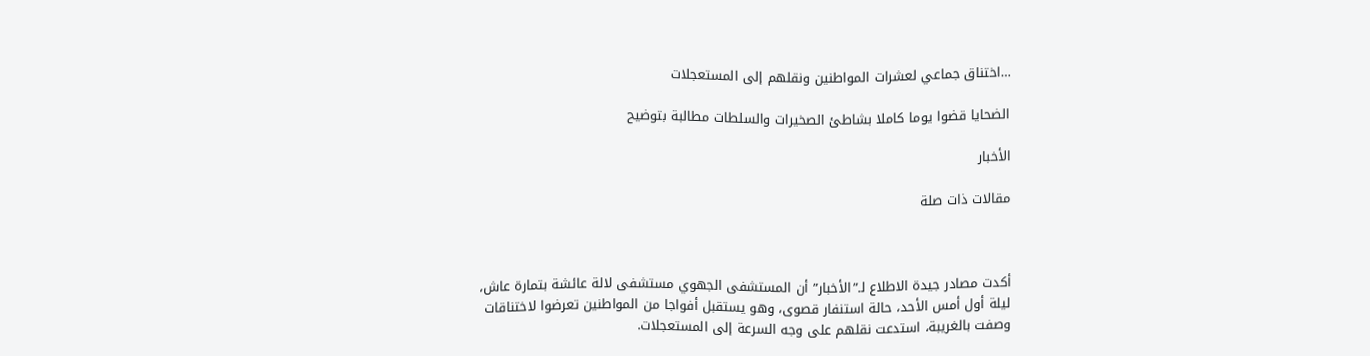…اختناق جماعي لعشرات المواطنين ونقلهم إلى المستعجلات

الضحايا قضوا يوما كاملا بشاطئ الصخيرات والسلطات مطالبة بتوضيح

الأخبار

مقالات ذات صلة



أكدت مصادر جيدة الاطلاع لـ”الأخبار” أن المستشفى الجهوي مستشفى لالة عائشة بتمارة عاش، ليلة أول أمس الأحد، حالة استنفار قصوى، وهو يستقبل أفواجا من المواطنين تعرضوا لاختناقات وصفت بالغريبة، استدعت نقلهم على وجه السرعة إلى المستعجلات.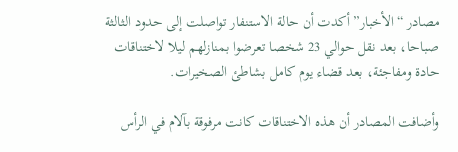مصادر “الأخبار” أكدت أن حالة الاستنفار تواصلت إلى حدود الثالثة صباحا، بعد نقل حوالي 23 شخصا تعرضوا بمنازلهم ليلا لاختناقات حادة ومفاجئة، بعد قضاء يوم كامل بشاطئ الصخيرات.

وأضافت المصادر أن هذه الاختناقات كانت مرفوقة بآلام في الرأس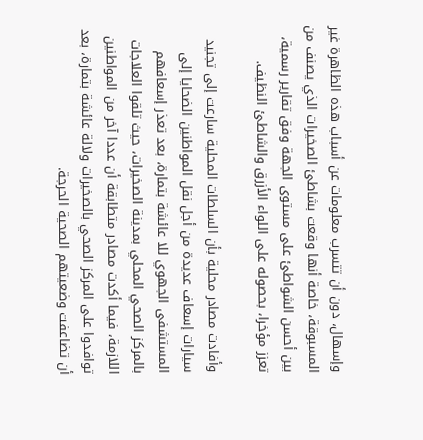وإسهال، دون أن تتسرب معلومات عن أسباب هذه الظاهرة غير المسبوقة، خاصة أنها وقعت بشاطئ الصخيرات الذي يصنف من بين أحسن الشواطئ على مستوى الجهة وفق تقارير رسمية، تعزز مؤخرا، بحصوله على اللواء الأزرق والشاطئ النظيف.

وأفادت مصادر محلية بأن السلطات المحلية سارعت إلى تجنيد سيارات إسعاف عديدة من أجل نقل المواطنين الضحايا إلى المستشفى الجهوي للا عائشة بتمارة، بعد تعذر إسعافهم بالمركز الصحي المحلي بمدينة الصخيرات، حيث تلقوا العلاجات اللازمة، فيما أكدت مصادر متطابقة أن عددا آخر من المواطنين توافدوا على المركز الصحي بالصخيرات ولالة عائشة بتمارة، بعد أن تضاعفت وضعيتهم الصحية الحرجة.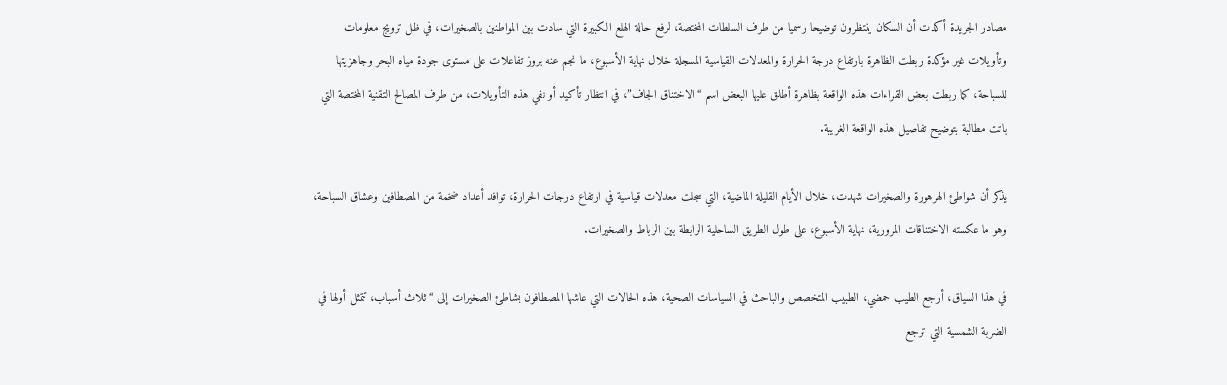مصادر الجريدة أكدت أن السكان ينتظرون توضيحا رسميا من طرف السلطات المختصة، لرفع حالة الهلع الكبيرة التي سادت بين المواطنين بالصخيرات، في ظل ترويج معلومات وتأويلات غير مؤكدة ربطت الظاهرة بارتفاع درجة الحرارة والمعدلات القياسية المسجلة خلال نهاية الأسبوع، ما نجم عنه بروز تفاعلات على مستوى جودة مياه البحر وجاهزيتها للسباحة، كما ربطت بعض القراءات هذه الواقعة بظاهرة أطلق عليها البعض اسم “الاختناق الجاف”، في انتظار تأكيد أو نفي هذه التأويلات، من طرف المصالح التقنية المختصة التي باتت مطالبة بتوضيح تفاصيل هذه الواقعة الغريبة.

يذكر أن شواطئ الهرهورة والصخيرات شهدت، خلال الأيام القليلة الماضية، التي سجلت معدلات قياسية في ارتفاع درجات الحرارة، توافد أعداد ضخمة من المصطافين وعشاق السباحة، وهو ما عكسته الاختناقات المرورية، نهاية الأسبوع، على طول الطريق الساحلية الرابطة بين الرباط والصخيرات.

في هذا السياق، أرجع الطيب حمضي، الطبيب المتخصص والباحث في السياسات الصحية، هذه الحالات التي عاشها المصطافون بشاطئ الصخيرات إلى “ثلاث أسباب، تتمثل أولها في الضربة الشمسية التي ترجع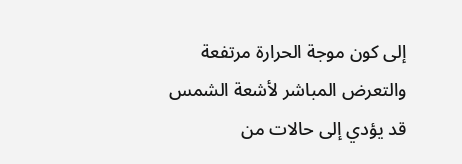إلى كون موجة الحرارة مرتفعة والتعرض المباشر لأشعة الشمس قد يؤدي إلى حالات من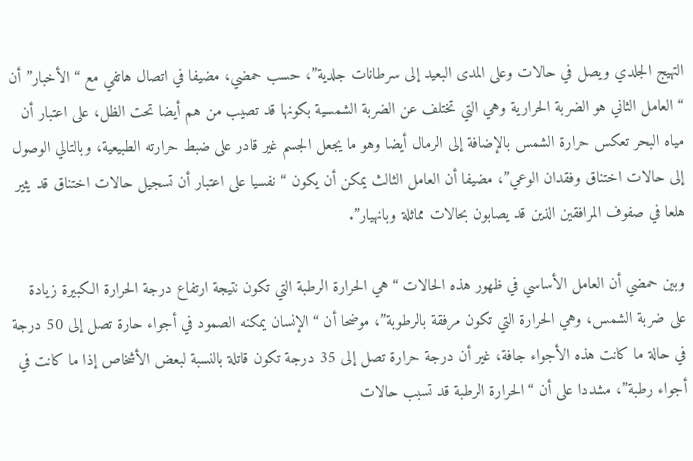التهيج الجلدي ويصل في حالات وعلى المدى البعيد إلى سرطانات جلدية”، حسب حمضي، مضيفا في اتصال هاتفي مع “الأخبار” أن “العامل الثاني هو الضربة الحرارية وهي التي تختلف عن الضربة الشمسية بكونها قد تصيب من هم أيضا تحت الظل، على اعتبار أن مياه البحر تعكس حرارة الشمس بالإضافة إلى الرمال أيضا وهو ما يجعل الجسم غير قادر على ضبط حرارته الطبيعية، وبالتالي الوصول إلى حالات اختناق وفقدان الوعي”، مضيفا أن العامل الثالث يمكن أن يكون “نفسيا على اعتبار أن تسجيل حالات اختناق قد يثير هلعا في صفوف المرافقين الذين قد يصابون بحالات مماثلة وبانهيار”.

وبين حمضي أن العامل الأساسي في ظهور هذه الحالات “هي الحرارة الرطبة التي تكون نتيجة ارتفاع درجة الحرارة الكبيرة زيادة على ضربة الشمس، وهي الحرارة التي تكون مرفقة بالرطوبة”، موضحا أن “الإنسان يمكنه الصمود في أجواء حارة تصل إلى 50 درجة في حالة ما كانت هذه الأجواء جافة، غير أن درجة حرارة تصل إلى 35 درجة تكون قاتلة بالنسبة لبعض الأشخاص إذا ما كانت في أجواء رطبة”، مشددا على أن “الحرارة الرطبة قد تسبب حالات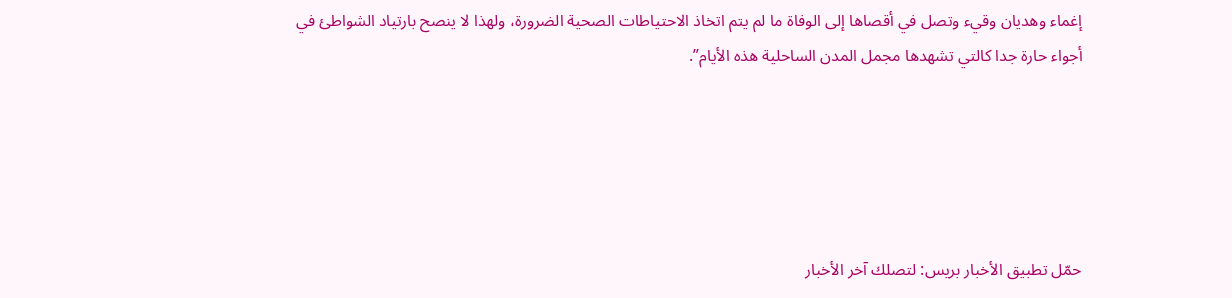إغماء وهديان وقيء وتصل في أقصاها إلى الوفاة ما لم يتم اتخاذ الاحتياطات الصحية الضرورة، ولهذا لا ينصح بارتياد الشواطئ في أجواء حارة جدا كالتي تشهدها مجمل المدن الساحلية هذه الأيام”.





حمّل تطبيق الأخبار بريس: لتصلك آخر الأخبار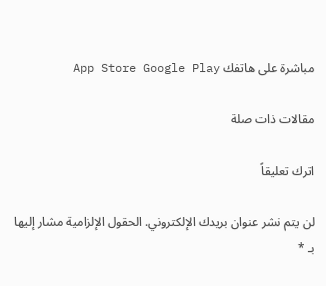مباشرة على هاتفك App Store Google Play

مقالات ذات صلة

اترك تعليقاً

لن يتم نشر عنوان بريدك الإلكتروني. الحقول الإلزامية مشار إليها بـ *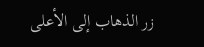زر الذهاب إلى الأعلى